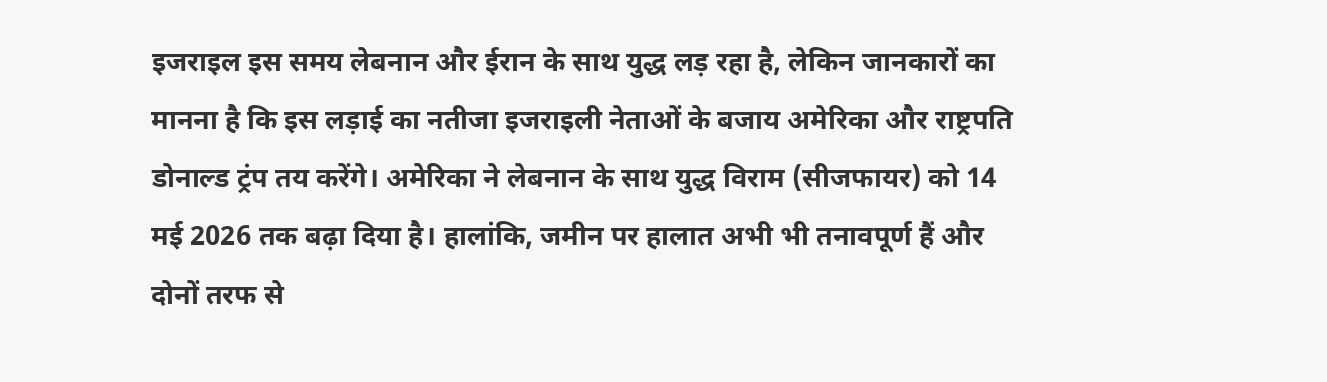इजराइल इस समय लेबनान और ईरान के साथ युद्ध लड़ रहा है, लेकिन जानकारों का मानना है कि इस लड़ाई का नतीजा इजराइली नेताओं के बजाय अमेरिका और राष्ट्रपति डोनाल्ड ट्रंप तय करेंगे। अमेरिका ने लेबनान के साथ युद्ध विराम (सीजफायर) को 14 मई 2026 तक बढ़ा दिया है। हालांकि, जमीन पर हालात अभी भी तनावपूर्ण हैं और दोनों तरफ से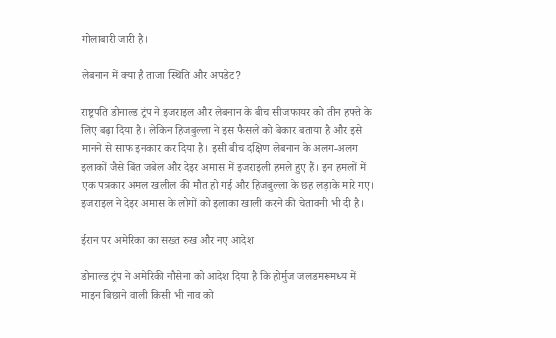गोलाबारी जारी है।

लेबनान में क्या है ताजा स्थिति और अपडेट?

राष्ट्रपति डोनाल्ड ट्रंप ने इजराइल और लेबनान के बीच सीजफायर को तीन हफ्ते के लिए बढ़ा दिया है। लेकिन हिजबुल्ला ने इस फैसले को बेकार बताया है और इसे मानने से साफ इनकार कर दिया है। इसी बीच दक्षिण लेबनान के अलग-अलग इलाकों जैसे बिंत जबेल और देइर अमास में इजराइली हमले हुए हैं। इन हमलों में एक पत्रकार अमल खलील की मौत हो गई और हिजबुल्ला के छह लड़ाके मारे गए। इजराइल ने देइर अमास के लोगों को इलाका खाली करने की चेतावनी भी दी है।

ईरान पर अमेरिका का सख्त रुख और नए आदेश

डोनाल्ड ट्रंप ने अमेरिकी नौसेना को आदेश दिया है कि होर्मुज जलडमरूमध्य में माइन बिछाने वाली किसी भी नाव को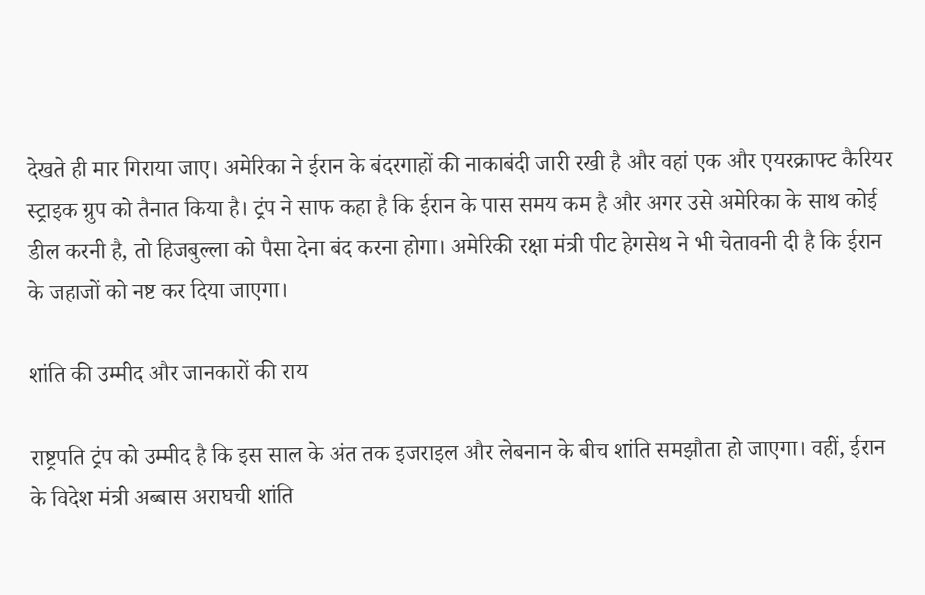देखते ही मार गिराया जाए। अमेरिका ने ईरान के बंदरगाहों की नाकाबंदी जारी रखी है और वहां एक और एयरक्राफ्ट कैरियर स्ट्राइक ग्रुप को तैनात किया है। ट्रंप ने साफ कहा है कि ईरान के पास समय कम है और अगर उसे अमेरिका के साथ कोई डील करनी है, तो हिजबुल्ला को पैसा देना बंद करना होगा। अमेरिकी रक्षा मंत्री पीट हेगसेथ ने भी चेतावनी दी है कि ईरान के जहाजों को नष्ट कर दिया जाएगा।

शांति की उम्मीद और जानकारों की राय

राष्ट्रपति ट्रंप को उम्मीद है कि इस साल के अंत तक इजराइल और लेबनान के बीच शांति समझौता हो जाएगा। वहीं, ईरान के विदेश मंत्री अब्बास अराघची शांति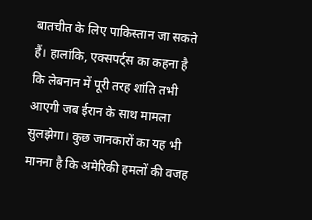बातचीत के लिए पाकिस्तान जा सकते हैं। हालांकि, एक्सपर्ट्स का कहना है कि लेबनान में पूरी तरह शांति तभी आएगी जब ईरान के साथ मामला सुलझेगा। कुछ जानकारों का यह भी मानना है कि अमेरिकी हमलों की वजह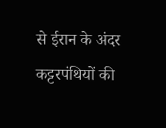से ईरान के अंदर कट्टरपंथियों की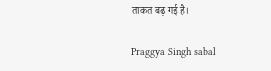ताकत बढ़ गई है।

Praggya Singh sabal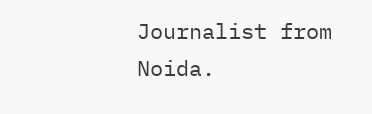Journalist from Noida.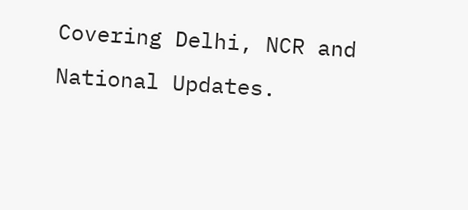Covering Delhi, NCR and National Updates.